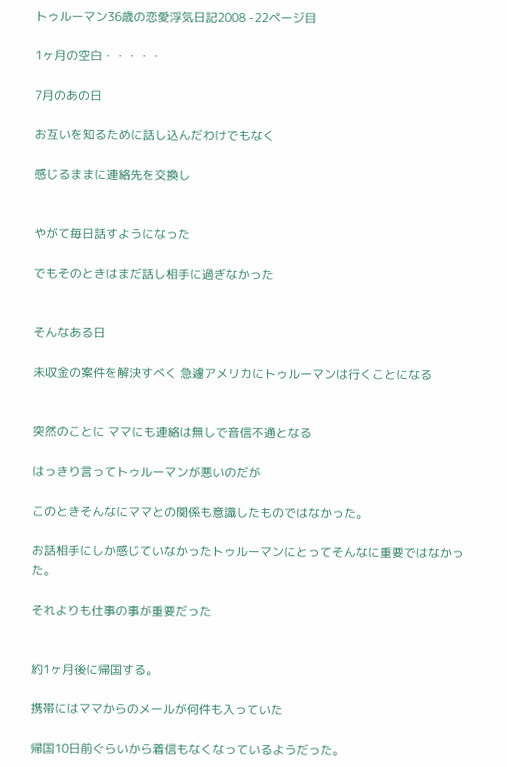トゥルーマン36歳の恋愛浮気日記2008 -22ページ目

1ヶ月の空白・・・・・

7月のあの日

お互いを知るために話し込んだわけでもなく

感じるままに連絡先を交換し


やがて毎日話すようになった

でもそのときはまだ話し相手に過ぎなかった


そんなある日

未収金の案件を解決すべく 急遽アメリカにトゥルーマンは行くことになる


突然のことに ママにも連絡は無しで音信不通となる

はっきり言ってトゥルーマンが悪いのだが

このときそんなにママとの関係も意識したものではなかった。

お話相手にしか感じていなかったトゥルーマンにとってそんなに重要ではなかった。

それよりも仕事の事が重要だった


約1ヶ月後に帰国する。

携帯にはママからのメールが何件も入っていた

帰国10日前ぐらいから着信もなくなっているようだった。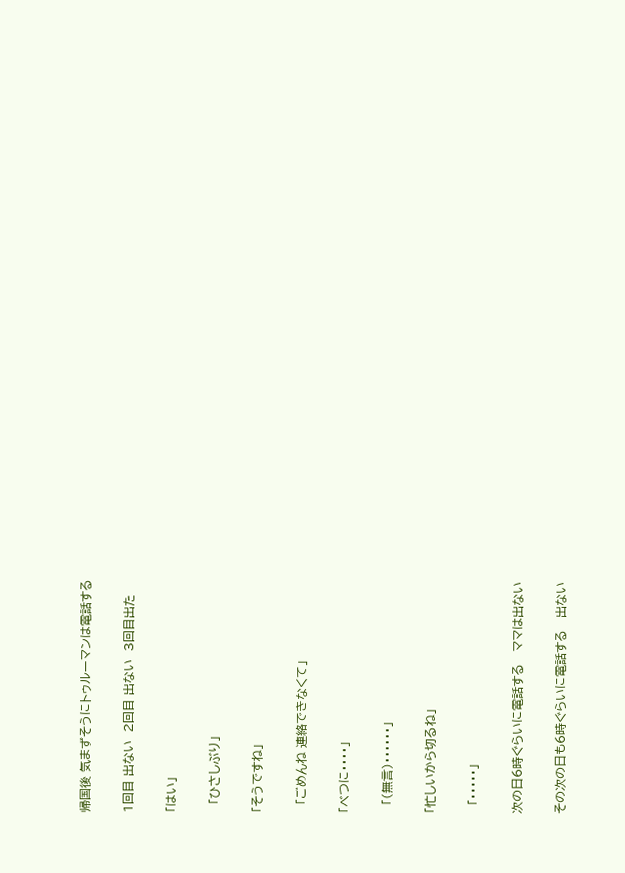帰国後 気まずそうにトゥルーマンは電話する

1回目 出ない  2回目 出ない  3回目出た

「はい」

  「ひさしぶり」

「そうですね」

  「ごめんね 連絡できなくて」

「べつに・・・・」

  「(無言)・・・・・・」

「忙しいから切るね」

  「・・・・・」

次の日6時ぐらいに電話する   ママは出ない

その次の日も6時ぐらいに電話する   出ない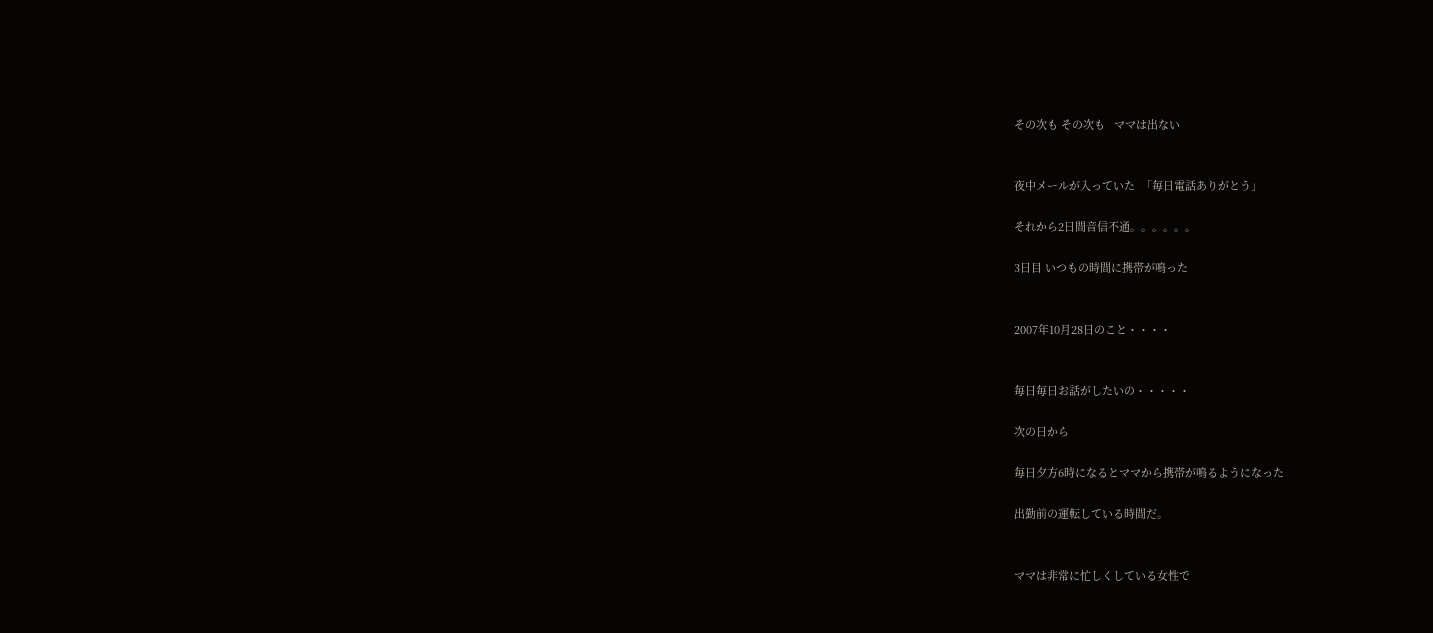その次も その次も   ママは出ない


夜中メールが入っていた  「毎日電話ありがとう」

それから2日間音信不通。。。。。。

3日目 いつもの時間に携帯が鳴った


2007年10月28日のこと・・・・


毎日毎日お話がしたいの・・・・・

次の日から

毎日夕方6時になるとママから携帯が鳴るようになった

出勤前の運転している時間だ。


ママは非常に忙しくしている女性で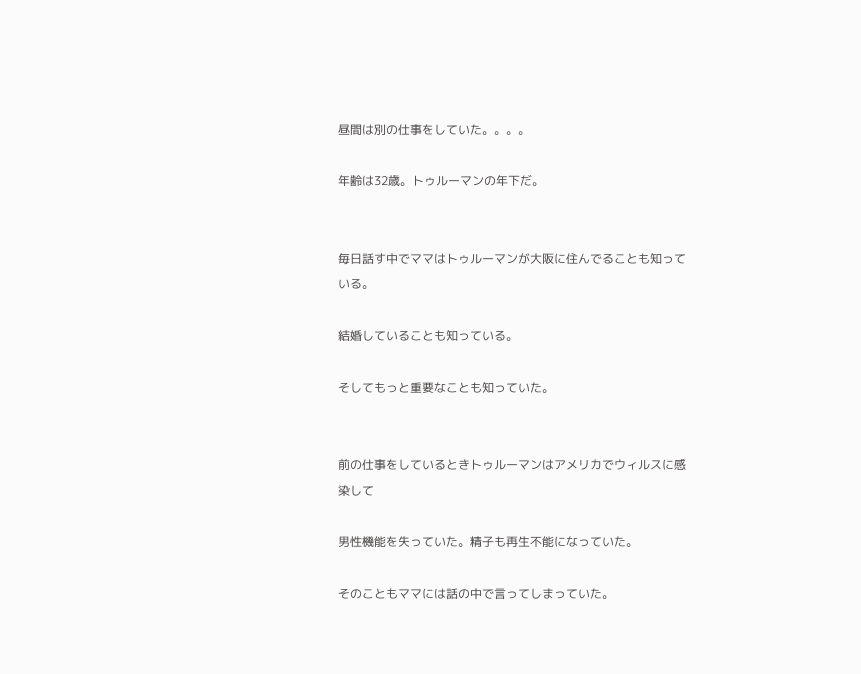昼間は別の仕事をしていた。。。。

年齢は32歳。トゥルーマンの年下だ。


毎日話す中でママはトゥルーマンが大阪に住んでることも知っている。

結婚していることも知っている。

そしてもっと重要なことも知っていた。


前の仕事をしているときトゥルーマンはアメリカでウィルスに感染して

男性機能を失っていた。精子も再生不能になっていた。

そのこともママには話の中で言ってしまっていた。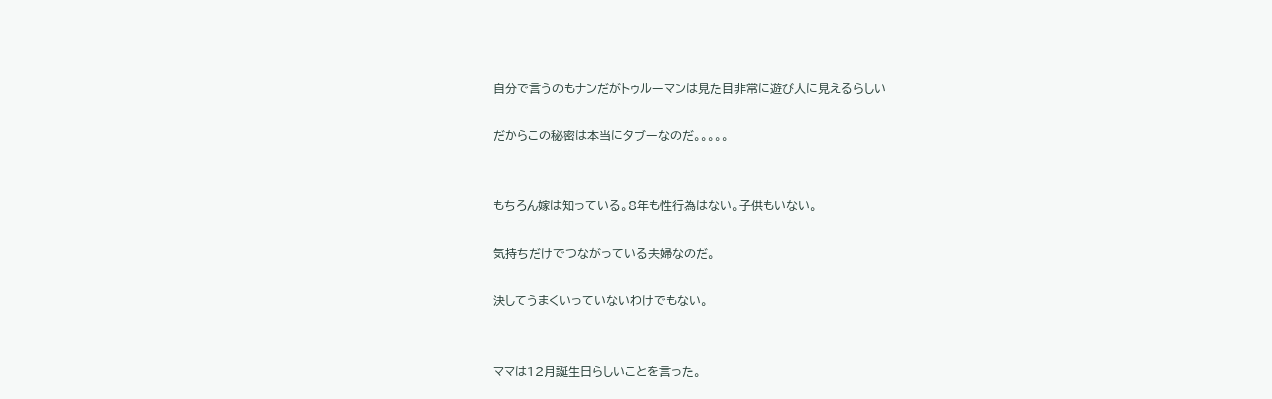自分で言うのもナンだがトゥルーマンは見た目非常に遊び人に見えるらしい

だからこの秘密は本当にタブーなのだ。。。。。


もちろん嫁は知っている。8年も性行為はない。子供もいない。

気持ちだけでつながっている夫婦なのだ。

決してうまくいっていないわけでもない。


ママは12月誕生日らしいことを言った。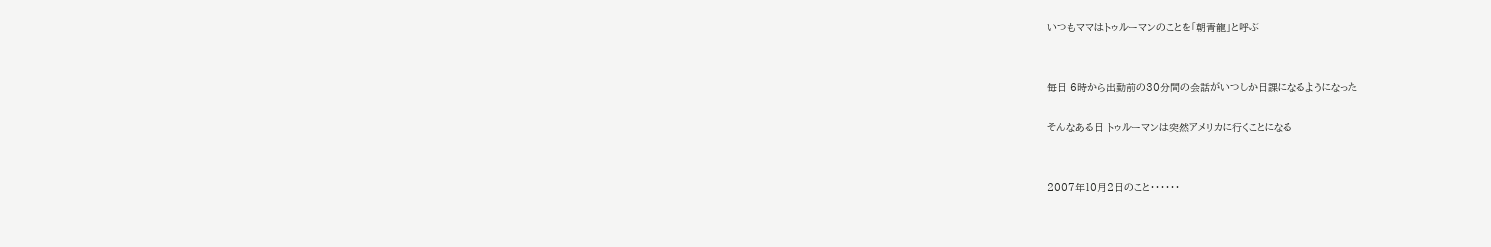いつもママはトゥルーマンのことを「朝青龍」と呼ぶ


毎日 6時から出勤前の30分間の会話がいつしか日課になるようになった

そんなある日 トゥルーマンは突然アメリカに行くことになる


2007年10月2日のこと・・・・・・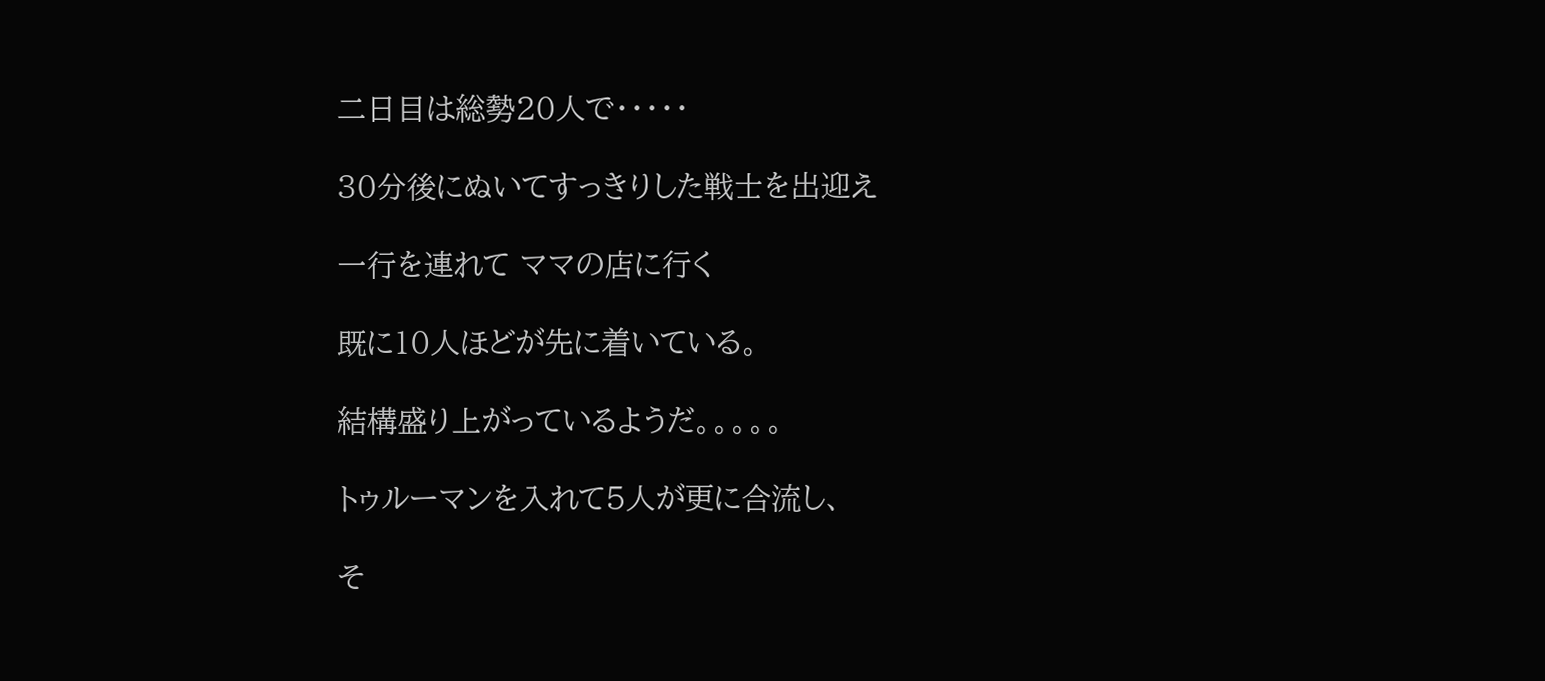二日目は総勢20人で・・・・・

30分後にぬいてすっきりした戦士を出迎え

一行を連れて ママの店に行く

既に10人ほどが先に着いている。

結構盛り上がっているようだ。。。。。

トゥルーマンを入れて5人が更に合流し、

そ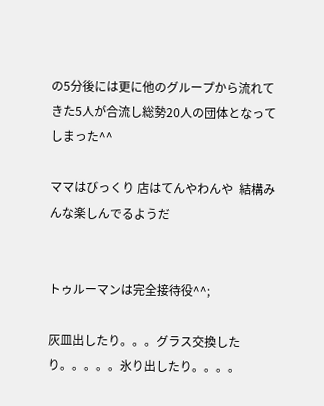の5分後には更に他のグループから流れてきた5人が合流し総勢20人の団体となってしまった^^

ママはびっくり 店はてんやわんや  結構みんな楽しんでるようだ


トゥルーマンは完全接待役^^;

灰皿出したり。。。グラス交換したり。。。。。氷り出したり。。。。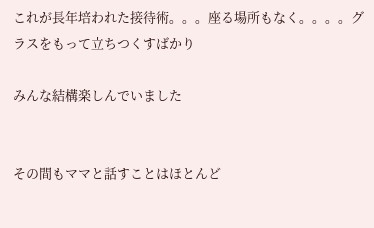これが長年培われた接待術。。。座る場所もなく。。。。グラスをもって立ちつくすばかり

みんな結構楽しんでいました


その間もママと話すことはほとんど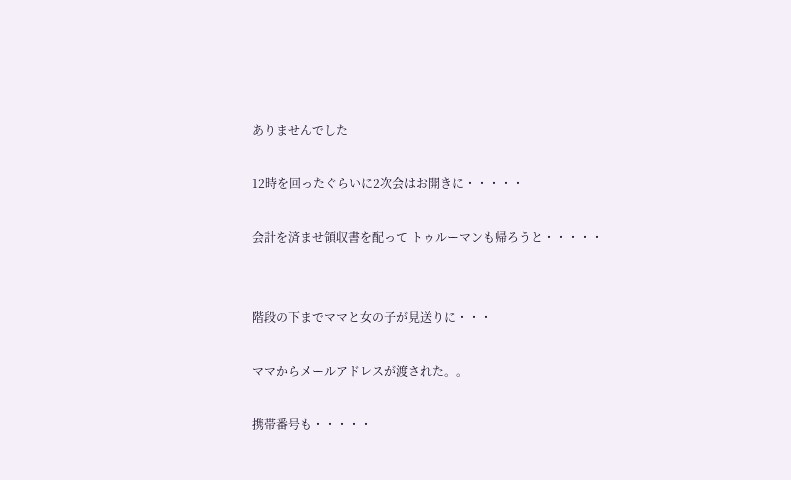ありませんでした

12時を回ったぐらいに2次会はお開きに・・・・・

会計を済ませ領収書を配って トゥルーマンも帰ろうと・・・・・


階段の下までママと女の子が見送りに・・・

ママからメールアドレスが渡された。。

携帯番号も・・・・・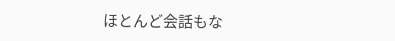ほとんど会話もな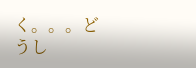く。。。どうし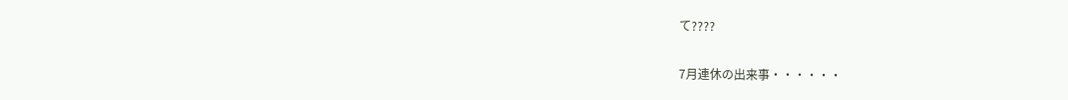て????


7月連休の出来事・・・・・・